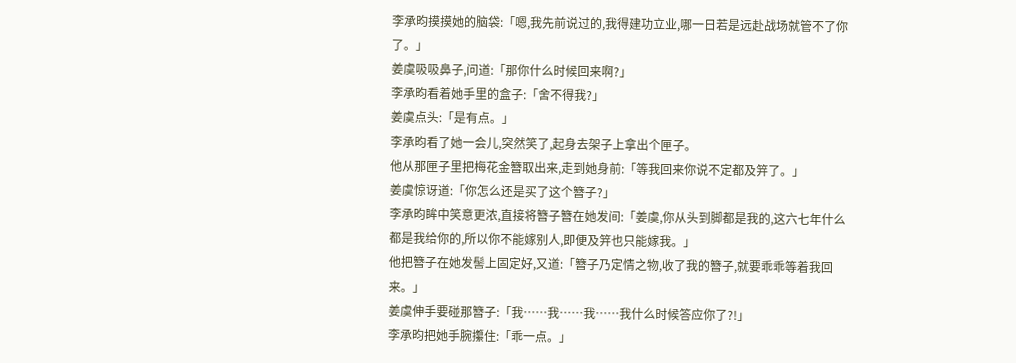李承昀摸摸她的脑袋:「嗯,我先前说过的,我得建功立业,哪一日若是远赴战场就管不了你了。」
姜虞吸吸鼻子,问道:「那你什么时候回来啊?」
李承昀看着她手里的盒子:「舍不得我?」
姜虞点头:「是有点。」
李承昀看了她一会儿,突然笑了,起身去架子上拿出个匣子。
他从那匣子里把梅花金簪取出来,走到她身前:「等我回来你说不定都及笄了。」
姜虞惊讶道:「你怎么还是买了这个簪子?」
李承昀眸中笑意更浓,直接将簪子簪在她发间:「姜虞,你从头到脚都是我的,这六七年什么都是我给你的,所以你不能嫁别人,即便及笄也只能嫁我。」
他把簪子在她发髻上固定好,又道:「簪子乃定情之物,收了我的簪子,就要乖乖等着我回来。」
姜虞伸手要碰那簪子:「我……我……我……我什么时候答应你了?!」
李承昀把她手腕攥住:「乖一点。」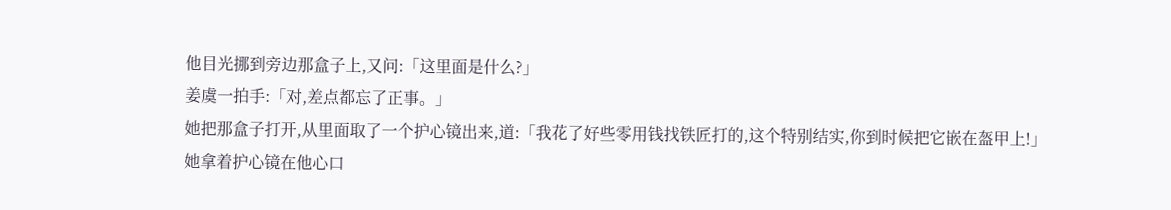他目光挪到旁边那盒子上,又问:「这里面是什么?」
姜虞一拍手:「对,差点都忘了正事。」
她把那盒子打开,从里面取了一个护心镜出来,道:「我花了好些零用钱找铁匠打的,这个特别结实,你到时候把它嵌在盔甲上!」
她拿着护心镜在他心口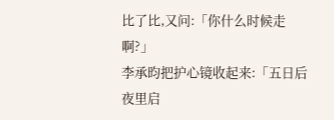比了比,又问:「你什么时候走啊?」
李承昀把护心镜收起来:「五日后夜里启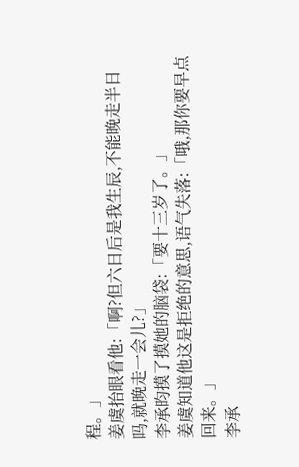程。」
姜虞抬眼看他:「啊?但六日后是我生辰,不能晚走半日吗,就晚走一会儿?」
李承昀摸了摸她的脑袋:「要十三岁了。」
姜虞知道他这是拒绝的意思,语气失落:「哦,那你要早点回来。」
李承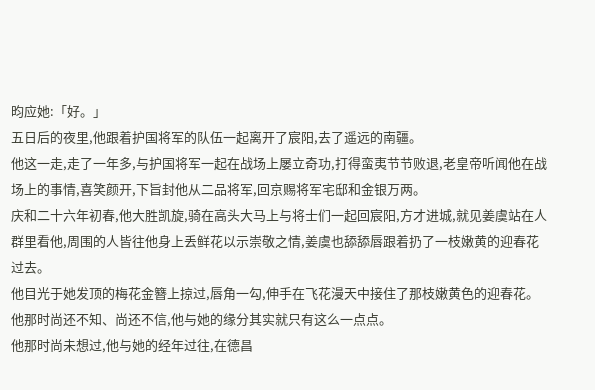昀应她:「好。」
五日后的夜里,他跟着护国将军的队伍一起离开了宸阳,去了遥远的南疆。
他这一走,走了一年多,与护国将军一起在战场上屡立奇功,打得蛮夷节节败退,老皇帝听闻他在战场上的事情,喜笑颜开,下旨封他从二品将军,回京赐将军宅邸和金银万两。
庆和二十六年初春,他大胜凯旋,骑在高头大马上与将士们一起回宸阳,方才进城,就见姜虞站在人群里看他,周围的人皆往他身上丢鲜花以示崇敬之情,姜虞也舔舔唇跟着扔了一枝嫩黄的迎春花过去。
他目光于她发顶的梅花金簪上掠过,唇角一勾,伸手在飞花漫天中接住了那枝嫩黄色的迎春花。
他那时尚还不知、尚还不信,他与她的缘分其实就只有这么一点点。
他那时尚未想过,他与她的经年过往,在德昌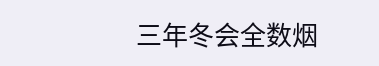三年冬会全数烟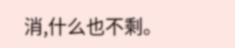消,什么也不剩。